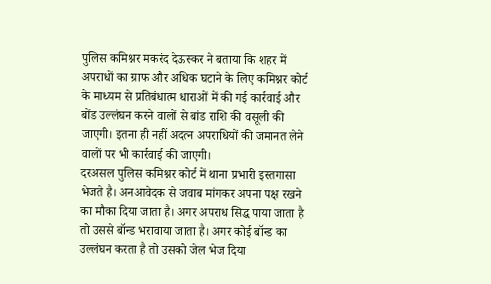पुलिस कमिश्नर मकरंद देऊस्कर ने बताया कि शहर में अपराधों का ग्राफ और अधिक घटाने के लिए कमिश्नर कोर्ट के माध्यम से प्रतिबंधात्म धाराओं में की गई कार्रवाई और बोंड उल्लंघन करने वालों से बांड राशि की वसूली की जाएगी। इतना ही नहीं अदत्न अपराधियों की जमानत लेने वालों पर भी कार्रवाई की जाएगी।
दरअसल पुलिस कमिश्नर कोर्ट में थाना प्रभारी इस्तगासा भेजते है। अनआवेदक से जवाब मांगकर अपना पक्ष रखने का मौका दिया जाता है। अगर अपराध सिद्ध पाया जाता है तो उससे बॉन्ड भरावाया जाता है। अगर कोई बॉन्ड का उल्लंघन करता है तो उसको जेल भेज दिया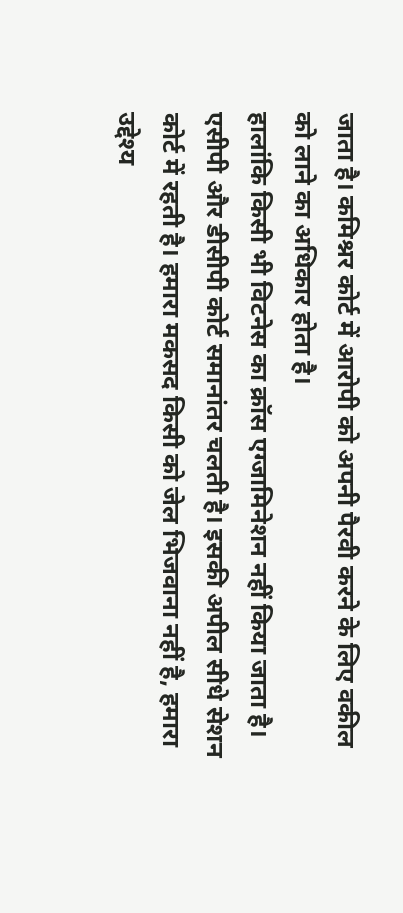जाता है। कमिश्नर कोर्ट में आरोपी को अपनी पैरवी करने के लिए वकील को लाने का अधिकार होता है।
हालांकि किसी भी विटनेस का क्रॉस एग्जामिनेशन नहीं किया जाता है। एसीपी और डीसीपी कोर्ट समानांतर चलती है। इसकी अपील सीधे सेशन कोर्ट में रहती है। हमारा मकसद किसी को जेल भिजवाना नहीं है, हमारा उद्देश्य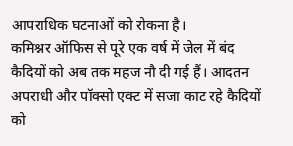आपराधिक घटनाओं को रोकना है।
कमिश्नर ऑफिस से पूरे एक वर्ष में जेल में बंद कैदियों को अब तक महज नौ दी गई हैं। आदतन अपराधी और पॉक्सो एक्ट में सजा काट रहे कैदियों को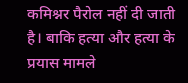कमिश्नर पैरोल नहीं दी जाती है। बाकि हत्या और हत्या के प्रयास मामले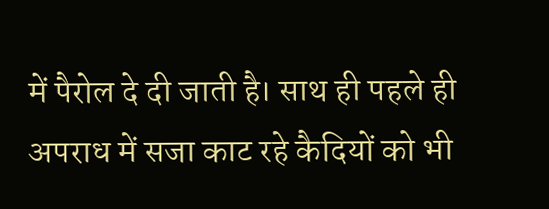में पैरोल दे दी जाती है। साथ ही पहले ही अपराध में सजा काट रहे कैदियों को भी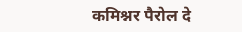कमिश्नर पैरोल दे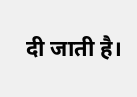दी जाती है।